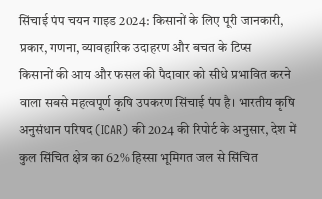सिंचाई पंप चयन गाइड 2024: किसानों के लिए पूरी जानकारी, प्रकार, गणना, व्यावहारिक उदाहरण और बचत के टिप्स
किसानों की आय और फसल की पैदावार को सीधे प्रभावित करने वाला सबसे महत्वपूर्ण कृषि उपकरण सिंचाई पंप है। भारतीय कृषि अनुसंधान परिषद (ICAR) की 2024 की रिपोर्ट के अनुसार, देश में कुल सिंचित क्षेत्र का 62% हिस्सा भूमिगत जल से सिंचित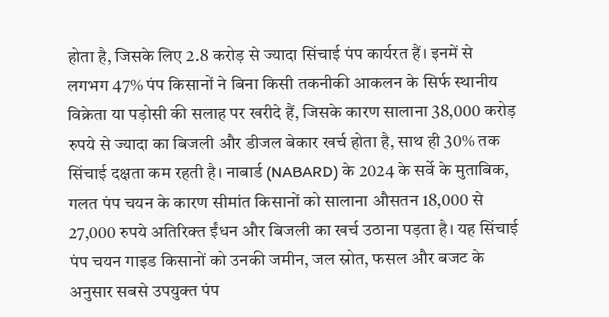होता है, जिसके लिए 2.8 करोड़ से ज्यादा सिंचाई पंप कार्यरत हैं। इनमें से लगभग 47% पंप किसानों ने बिना किसी तकनीकी आकलन के सिर्फ स्थानीय विक्रेता या पड़ोसी की सलाह पर खरीदे हैं, जिसके कारण सालाना 38,000 करोड़ रुपये से ज्यादा का बिजली और डीजल बेकार खर्च होता है, साथ ही 30% तक सिंचाई दक्षता कम रहती है। नाबार्ड (NABARD) के 2024 के सर्वे के मुताबिक, गलत पंप चयन के कारण सीमांत किसानों को सालाना औसतन 18,000 से 27,000 रुपये अतिरिक्त ईंधन और बिजली का खर्च उठाना पड़ता है। यह सिंचाई पंप चयन गाइड किसानों को उनकी जमीन, जल स्रोत, फसल और बजट के अनुसार सबसे उपयुक्त पंप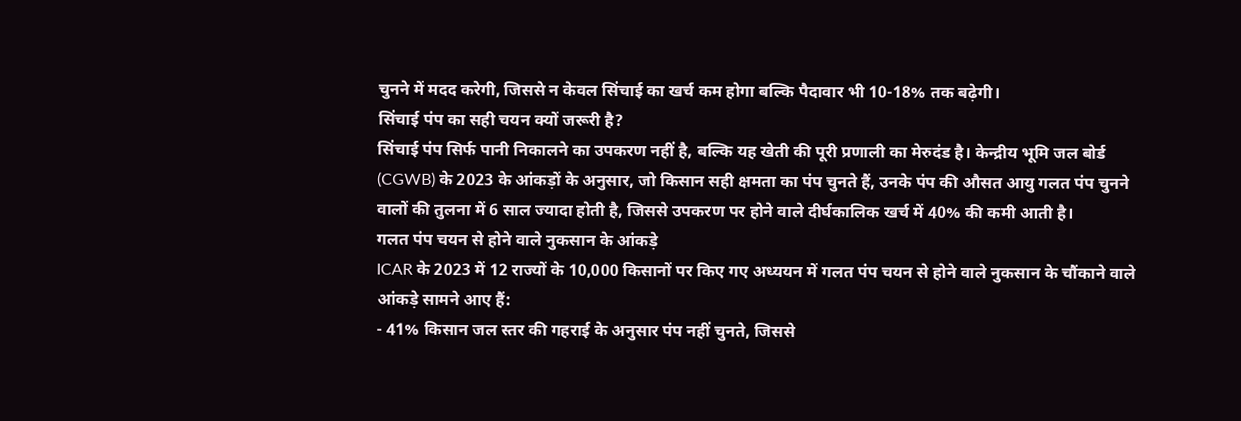चुनने में मदद करेगी, जिससे न केवल सिंचाई का खर्च कम होगा बल्कि पैदावार भी 10-18% तक बढ़ेगी।
सिंचाई पंप का सही चयन क्यों जरूरी है?
सिंचाई पंप सिर्फ पानी निकालने का उपकरण नहीं है, बल्कि यह खेती की पूरी प्रणाली का मेरुदंड है। केन्द्रीय भूमि जल बोर्ड (CGWB) के 2023 के आंकड़ों के अनुसार, जो किसान सही क्षमता का पंप चुनते हैं, उनके पंप की औसत आयु गलत पंप चुनने वालों की तुलना में 6 साल ज्यादा होती है, जिससे उपकरण पर होने वाले दीर्घकालिक खर्च में 40% की कमी आती है।
गलत पंप चयन से होने वाले नुकसान के आंकड़े
ICAR के 2023 में 12 राज्यों के 10,000 किसानों पर किए गए अध्ययन में गलत पंप चयन से होने वाले नुकसान के चौंकाने वाले आंकड़े सामने आए हैं:
- 41% किसान जल स्तर की गहराई के अनुसार पंप नहीं चुनते, जिससे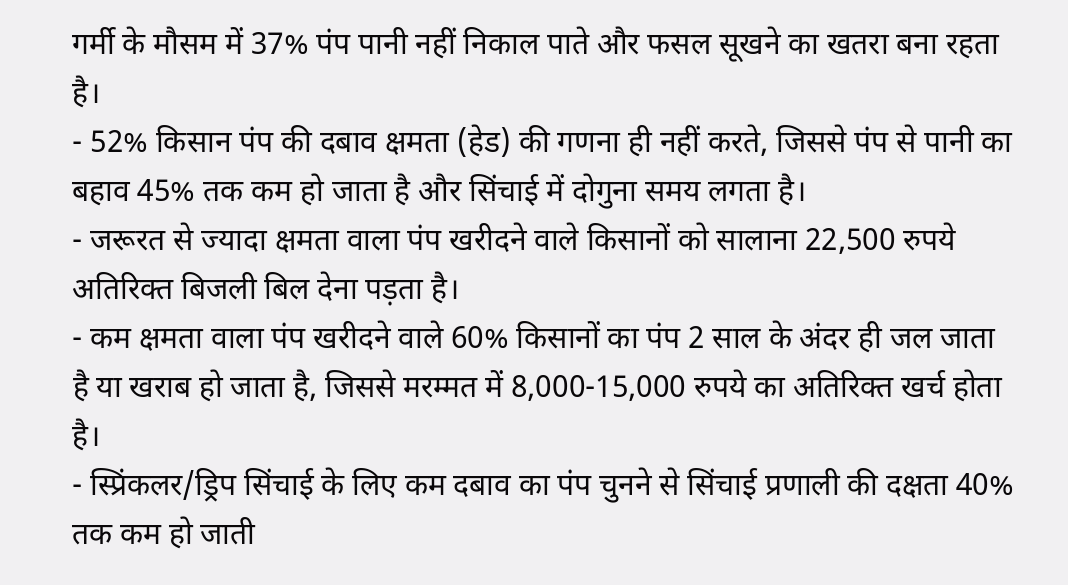गर्मी के मौसम में 37% पंप पानी नहीं निकाल पाते और फसल सूखने का खतरा बना रहता है।
- 52% किसान पंप की दबाव क्षमता (हेड) की गणना ही नहीं करते, जिससे पंप से पानी का बहाव 45% तक कम हो जाता है और सिंचाई में दोगुना समय लगता है।
- जरूरत से ज्यादा क्षमता वाला पंप खरीदने वाले किसानों को सालाना 22,500 रुपये अतिरिक्त बिजली बिल देना पड़ता है।
- कम क्षमता वाला पंप खरीदने वाले 60% किसानों का पंप 2 साल के अंदर ही जल जाता है या खराब हो जाता है, जिससे मरम्मत में 8,000-15,000 रुपये का अतिरिक्त खर्च होता है।
- स्प्रिंकलर/ड्रिप सिंचाई के लिए कम दबाव का पंप चुनने से सिंचाई प्रणाली की दक्षता 40% तक कम हो जाती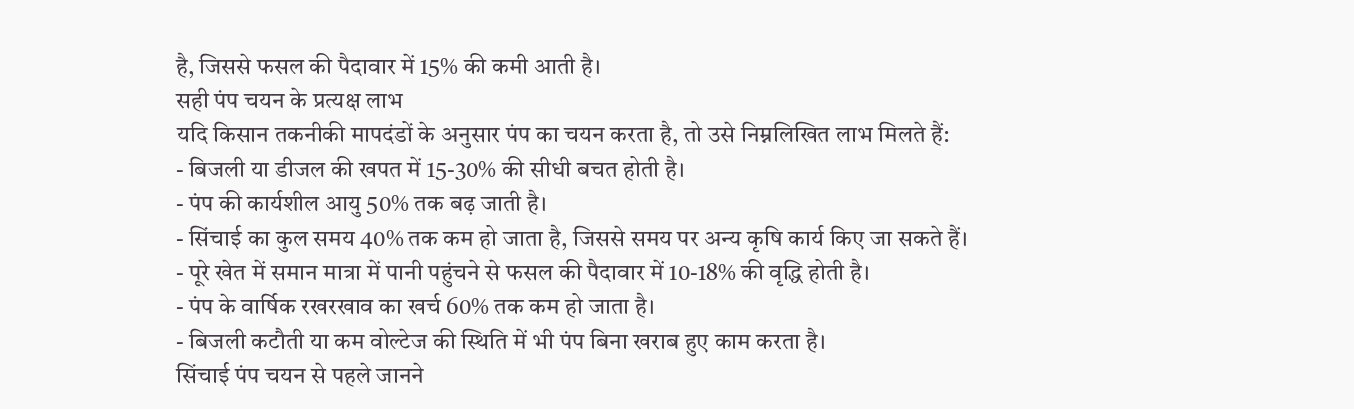है, जिससे फसल की पैदावार में 15% की कमी आती है।
सही पंप चयन के प्रत्यक्ष लाभ
यदि किसान तकनीकी मापदंडों के अनुसार पंप का चयन करता है, तो उसे निम्नलिखित लाभ मिलते हैं:
- बिजली या डीजल की खपत में 15-30% की सीधी बचत होती है।
- पंप की कार्यशील आयु 50% तक बढ़ जाती है।
- सिंचाई का कुल समय 40% तक कम हो जाता है, जिससे समय पर अन्य कृषि कार्य किए जा सकते हैं।
- पूरे खेत में समान मात्रा में पानी पहुंचने से फसल की पैदावार में 10-18% की वृद्धि होती है।
- पंप के वार्षिक रखरखाव का खर्च 60% तक कम हो जाता है।
- बिजली कटौती या कम वोल्टेज की स्थिति में भी पंप बिना खराब हुए काम करता है।
सिंचाई पंप चयन से पहले जानने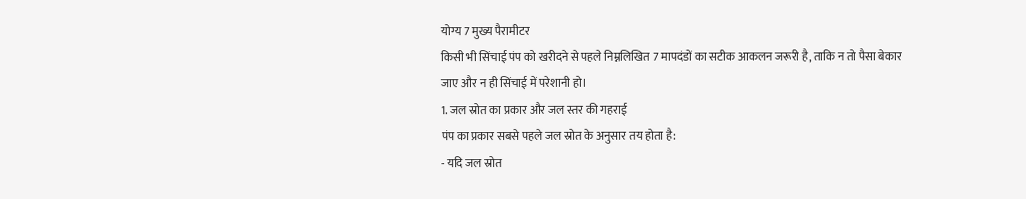योग्य 7 मुख्य पैरामीटर
किसी भी सिंचाई पंप को खरीदने से पहले निम्नलिखित 7 मापदंडों का सटीक आकलन जरूरी है, ताकि न तो पैसा बेकार जाए और न ही सिंचाई में परेशानी हो।
1. जल स्रोत का प्रकार और जल स्तर की गहराई
पंप का प्रकार सबसे पहले जल स्रोत के अनुसार तय होता है:
- यदि जल स्रोत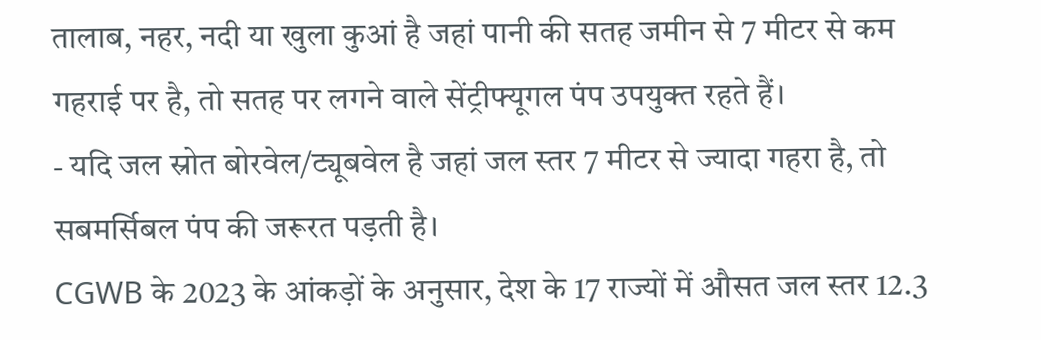तालाब, नहर, नदी या खुला कुआं है जहां पानी की सतह जमीन से 7 मीटर से कम गहराई पर है, तो सतह पर लगने वाले सेंट्रीफ्यूगल पंप उपयुक्त रहते हैं।
- यदि जल स्रोत बोरवेल/ट्यूबवेल है जहां जल स्तर 7 मीटर से ज्यादा गहरा है, तो सबमर्सिबल पंप की जरूरत पड़ती है।
CGWB के 2023 के आंकड़ों के अनुसार, देश के 17 राज्यों में औसत जल स्तर 12.3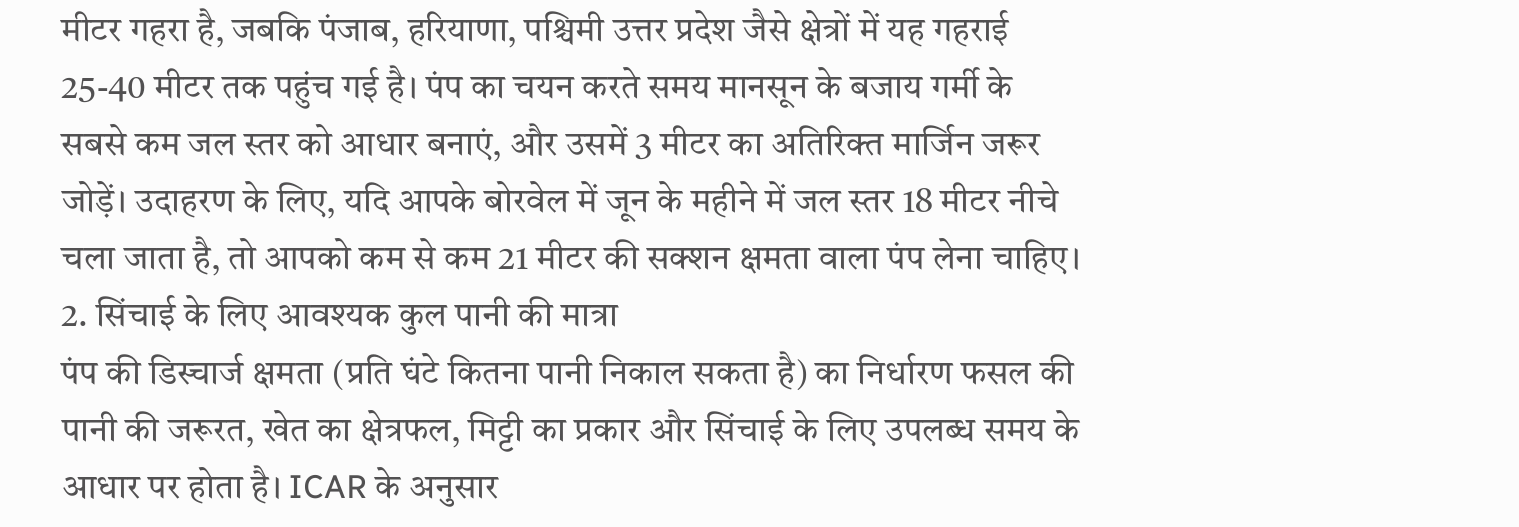मीटर गहरा है, जबकि पंजाब, हरियाणा, पश्चिमी उत्तर प्रदेश जैसे क्षेत्रों में यह गहराई 25-40 मीटर तक पहुंच गई है। पंप का चयन करते समय मानसून के बजाय गर्मी के सबसे कम जल स्तर को आधार बनाएं, और उसमें 3 मीटर का अतिरिक्त मार्जिन जरूर जोड़ें। उदाहरण के लिए, यदि आपके बोरवेल में जून के महीने में जल स्तर 18 मीटर नीचे चला जाता है, तो आपको कम से कम 21 मीटर की सक्शन क्षमता वाला पंप लेना चाहिए।
2. सिंचाई के लिए आवश्यक कुल पानी की मात्रा
पंप की डिस्चार्ज क्षमता (प्रति घंटे कितना पानी निकाल सकता है) का निर्धारण फसल की पानी की जरूरत, खेत का क्षेत्रफल, मिट्टी का प्रकार और सिंचाई के लिए उपलब्ध समय के आधार पर होता है। ICAR के अनुसार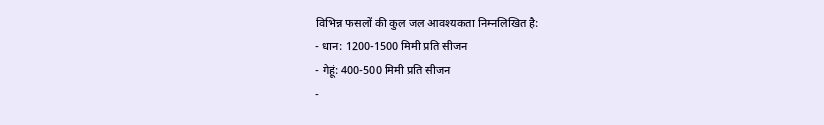विभिन्न फसलों की कुल जल आवश्यकता निम्नलिखित है:
- धान: 1200-1500 मिमी प्रति सीजन
- गेहूं: 400-500 मिमी प्रति सीजन
-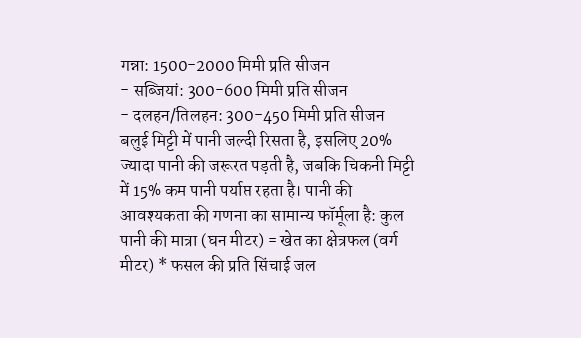गन्ना: 1500-2000 मिमी प्रति सीजन
- सब्जियां: 300-600 मिमी प्रति सीजन
- दलहन/तिलहन: 300-450 मिमी प्रति सीजन
बलुई मिट्टी में पानी जल्दी रिसता है, इसलिए 20% ज्यादा पानी की जरूरत पड़ती है, जबकि चिकनी मिट्टी में 15% कम पानी पर्याप्त रहता है। पानी की आवश्यकता की गणना का सामान्य फॉर्मूला है: कुल पानी की मात्रा (घन मीटर) = खेत का क्षेत्रफल (वर्ग मीटर) * फसल की प्रति सिंचाई जल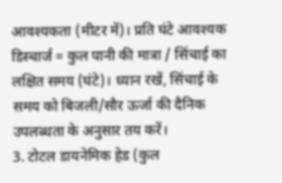आवश्यकता (मीटर में)। प्रति घंटे आवश्यक डिस्चार्ज = कुल पानी की मात्रा / सिंचाई का लक्षित समय (घंटे)। ध्यान रखें, सिंचाई के समय को बिजली/सौर ऊर्जा की दैनिक उपलब्धता के अनुसार तय करें।
3. टोटल डायनेमिक हेड (कुल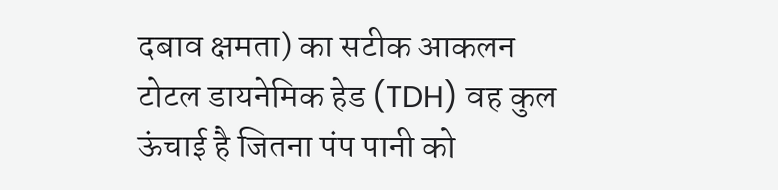दबाव क्षमता) का सटीक आकलन
टोटल डायनेमिक हेड (TDH) वह कुल ऊंचाई है जितना पंप पानी को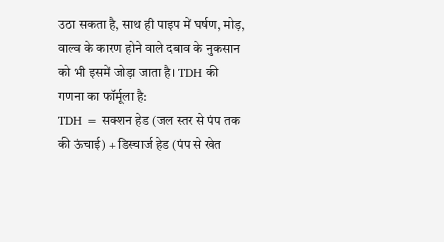उठा सकता है, साथ ही पाइप में घर्षण, मोड़, वाल्व के कारण होने वाले दबाव के नुकसान को भी इसमें जोड़ा जाता है। TDH की गणना का फॉर्मूला है:
TDH = सक्शन हेड (जल स्तर से पंप तक की ऊंचाई) + डिस्चार्ज हेड (पंप से खेत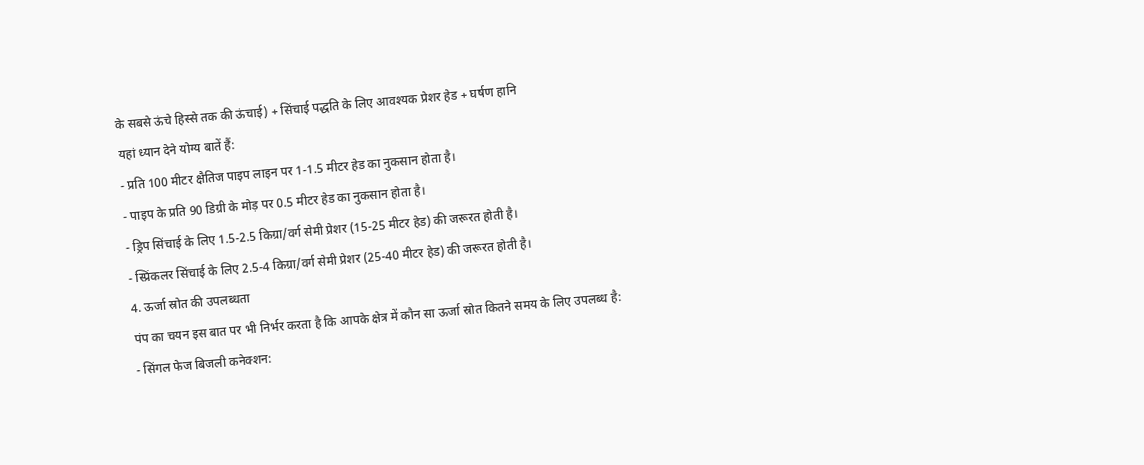के सबसे ऊंचे हिस्से तक की ऊंचाई) + सिंचाई पद्धति के लिए आवश्यक प्रेशर हेड + घर्षण हानि
यहां ध्यान देने योग्य बातें हैं:
- प्रति 100 मीटर क्षैतिज पाइप लाइन पर 1-1.5 मीटर हेड का नुकसान होता है।
- पाइप के प्रति 90 डिग्री के मोड़ पर 0.5 मीटर हेड का नुकसान होता है।
- ड्रिप सिंचाई के लिए 1.5-2.5 किग्रा/वर्ग सेमी प्रेशर (15-25 मीटर हेड) की जरूरत होती है।
- स्प्रिंकलर सिंचाई के लिए 2.5-4 किग्रा/वर्ग सेमी प्रेशर (25-40 मीटर हेड) की जरूरत होती है।
4. ऊर्जा स्रोत की उपलब्धता
पंप का चयन इस बात पर भी निर्भर करता है कि आपके क्षेत्र में कौन सा ऊर्जा स्रोत कितने समय के लिए उपलब्ध है:
- सिंगल फेज बिजली कनेक्शन: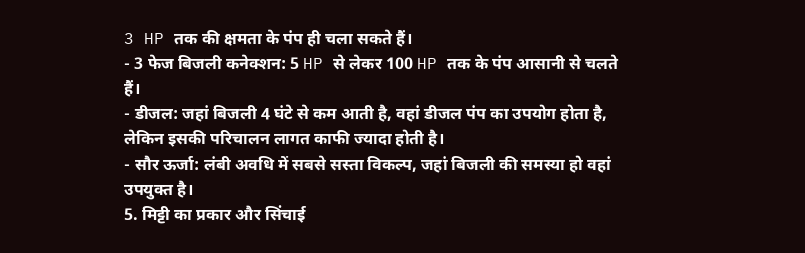3 HP तक की क्षमता के पंप ही चला सकते हैं।
- 3 फेज बिजली कनेक्शन: 5 HP से लेकर 100 HP तक के पंप आसानी से चलते हैं।
- डीजल: जहां बिजली 4 घंटे से कम आती है, वहां डीजल पंप का उपयोग होता है, लेकिन इसकी परिचालन लागत काफी ज्यादा होती है।
- सौर ऊर्जा: लंबी अवधि में सबसे सस्ता विकल्प, जहां बिजली की समस्या हो वहां उपयुक्त है।
5. मिट्टी का प्रकार और सिंचाई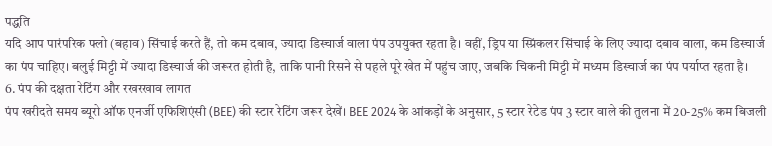पद्धति
यदि आप पारंपरिक फ्लो (बहाव) सिंचाई करते हैं, तो कम दबाव, ज्यादा डिस्चार्ज वाला पंप उपयुक्त रहता है। वहीं, ड्रिप या स्प्रिंकलर सिंचाई के लिए ज्यादा दबाव वाला, कम डिस्चार्ज का पंप चाहिए। बलुई मिट्टी में ज्यादा डिस्चार्ज की जरूरत होती है, ताकि पानी रिसने से पहले पूरे खेत में पहुंच जाए, जबकि चिकनी मिट्टी में मध्यम डिस्चार्ज का पंप पर्याप्त रहता है।
6. पंप की दक्षता रेटिंग और रखरखाव लागत
पंप खरीदते समय ब्यूरो ऑफ एनर्जी एफिशिएंसी (BEE) की स्टार रेटिंग जरूर देखें। BEE 2024 के आंकड़ों के अनुसार, 5 स्टार रेटेड पंप 3 स्टार वाले की तुलना में 20-25% कम बिजली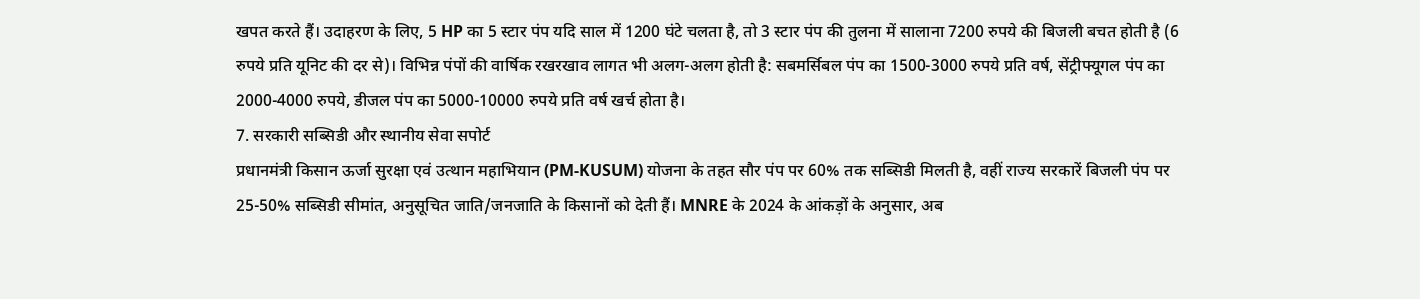खपत करते हैं। उदाहरण के लिए, 5 HP का 5 स्टार पंप यदि साल में 1200 घंटे चलता है, तो 3 स्टार पंप की तुलना में सालाना 7200 रुपये की बिजली बचत होती है (6 रुपये प्रति यूनिट की दर से)। विभिन्न पंपों की वार्षिक रखरखाव लागत भी अलग-अलग होती है: सबमर्सिबल पंप का 1500-3000 रुपये प्रति वर्ष, सेंट्रीफ्यूगल पंप का 2000-4000 रुपये, डीजल पंप का 5000-10000 रुपये प्रति वर्ष खर्च होता है।
7. सरकारी सब्सिडी और स्थानीय सेवा सपोर्ट
प्रधानमंत्री किसान ऊर्जा सुरक्षा एवं उत्थान महाभियान (PM-KUSUM) योजना के तहत सौर पंप पर 60% तक सब्सिडी मिलती है, वहीं राज्य सरकारें बिजली पंप पर 25-50% सब्सिडी सीमांत, अनुसूचित जाति/जनजाति के किसानों को देती हैं। MNRE के 2024 के आंकड़ों के अनुसार, अब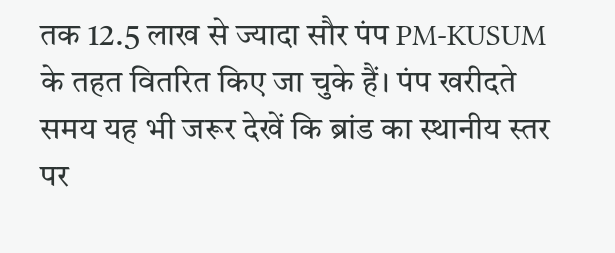तक 12.5 लाख से ज्यादा सौर पंप PM-KUSUM के तहत वितरित किए जा चुके हैं। पंप खरीदते समय यह भी जरूर देखें कि ब्रांड का स्थानीय स्तर पर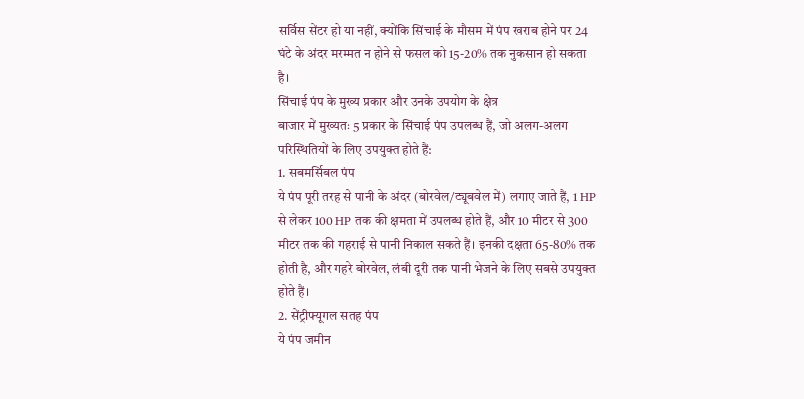सर्विस सेंटर हो या नहीं, क्योंकि सिंचाई के मौसम में पंप खराब होने पर 24 घंटे के अंदर मरम्मत न होने से फसल को 15-20% तक नुकसान हो सकता है।
सिंचाई पंप के मुख्य प्रकार और उनके उपयोग के क्षेत्र
बाजार में मुख्यतः 5 प्रकार के सिंचाई पंप उपलब्ध हैं, जो अलग-अलग परिस्थितियों के लिए उपयुक्त होते हैं:
1. सबमर्सिबल पंप
ये पंप पूरी तरह से पानी के अंदर (बोरवेल/ट्यूबवेल में) लगाए जाते हैं, 1 HP से लेकर 100 HP तक की क्षमता में उपलब्ध होते हैं, और 10 मीटर से 300 मीटर तक की गहराई से पानी निकाल सकते हैं। इनकी दक्षता 65-80% तक होती है, और गहरे बोरवेल, लंबी दूरी तक पानी भेजने के लिए सबसे उपयुक्त होते हैं।
2. सेंट्रीफ्यूगल सतह पंप
ये पंप जमीन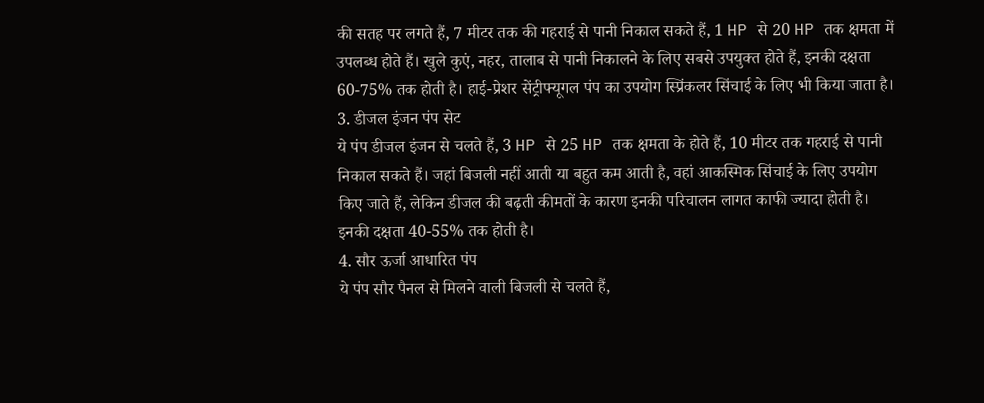की सतह पर लगते हैं, 7 मीटर तक की गहराई से पानी निकाल सकते हैं, 1 HP से 20 HP तक क्षमता में उपलब्ध होते हैं। खुले कुएं, नहर, तालाब से पानी निकालने के लिए सबसे उपयुक्त होते हैं, इनकी दक्षता 60-75% तक होती है। हाई-प्रेशर सेंट्रीफ्यूगल पंप का उपयोग स्प्रिंकलर सिंचाई के लिए भी किया जाता है।
3. डीजल इंजन पंप सेट
ये पंप डीजल इंजन से चलते हैं, 3 HP से 25 HP तक क्षमता के होते हैं, 10 मीटर तक गहराई से पानी निकाल सकते हैं। जहां बिजली नहीं आती या बहुत कम आती है, वहां आकस्मिक सिंचाई के लिए उपयोग किए जाते हैं, लेकिन डीजल की बढ़ती कीमतों के कारण इनकी परिचालन लागत काफी ज्यादा होती है। इनकी दक्षता 40-55% तक होती है।
4. सौर ऊर्जा आधारित पंप
ये पंप सौर पैनल से मिलने वाली बिजली से चलते हैं,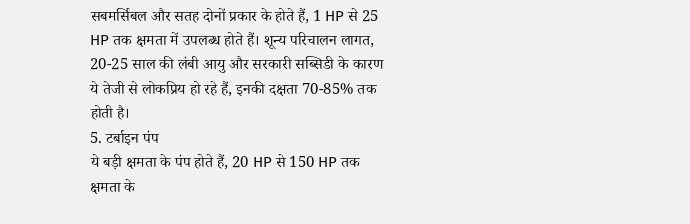सबमर्सिबल और सतह दोनों प्रकार के होते हैं, 1 HP से 25 HP तक क्षमता में उपलब्ध होते हैं। शून्य परिचालन लागत, 20-25 साल की लंबी आयु और सरकारी सब्सिडी के कारण ये तेजी से लोकप्रिय हो रहे हैं, इनकी दक्षता 70-85% तक होती है।
5. टर्बाइन पंप
ये बड़ी क्षमता के पंप होते हैं, 20 HP से 150 HP तक क्षमता के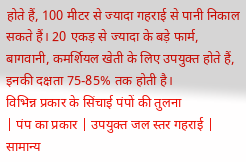होते हैं, 100 मीटर से ज्यादा गहराई से पानी निकाल सकते हैं। 20 एकड़ से ज्यादा के बड़े फार्म, बागवानी, कमर्शियल खेती के लिए उपयुक्त होते हैं, इनकी दक्षता 75-85% तक होती है।
विभिन्न प्रकार के सिंचाई पंपों की तुलना
| पंप का प्रकार | उपयुक्त जल स्तर गहराई | सामान्य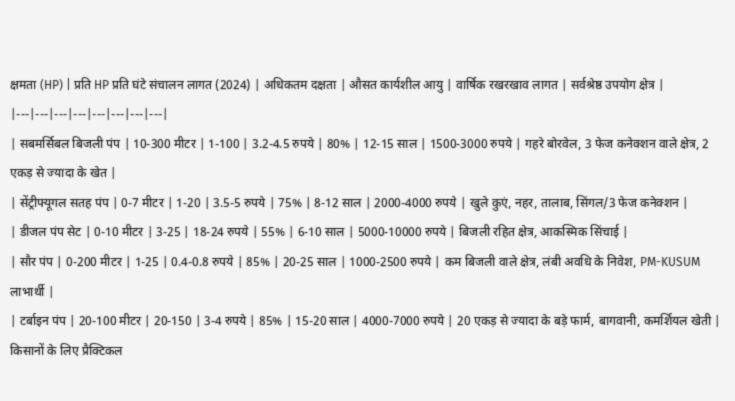क्षमता (HP) | प्रति HP प्रति घंटे संचालन लागत (2024) | अधिकतम दक्षता | औसत कार्यशील आयु | वार्षिक रखरखाव लागत | सर्वश्रेष्ठ उपयोग क्षेत्र |
|---|---|---|---|---|---|---|---|
| सबमर्सिबल बिजली पंप | 10-300 मीटर | 1-100 | 3.2-4.5 रुपये | 80% | 12-15 साल | 1500-3000 रुपये | गहरे बोरवेल, 3 फेज कनेक्शन वाले क्षेत्र, 2 एकड़ से ज्यादा के खेत |
| सेंट्रीफ्यूगल सतह पंप | 0-7 मीटर | 1-20 | 3.5-5 रुपये | 75% | 8-12 साल | 2000-4000 रुपये | खुले कुएं, नहर, तालाब, सिंगल/3 फेज कनेक्शन |
| डीजल पंप सेट | 0-10 मीटर | 3-25 | 18-24 रुपये | 55% | 6-10 साल | 5000-10000 रुपये | बिजली रहित क्षेत्र, आकस्मिक सिंचाई |
| सौर पंप | 0-200 मीटर | 1-25 | 0.4-0.8 रुपये | 85% | 20-25 साल | 1000-2500 रुपये | कम बिजली वाले क्षेत्र, लंबी अवधि के निवेश, PM-KUSUM लाभार्थी |
| टर्बाइन पंप | 20-100 मीटर | 20-150 | 3-4 रुपये | 85% | 15-20 साल | 4000-7000 रुपये | 20 एकड़ से ज्यादा के बड़े फार्म, बागवानी, कमर्शियल खेती |
किसानों के लिए प्रैक्टिकल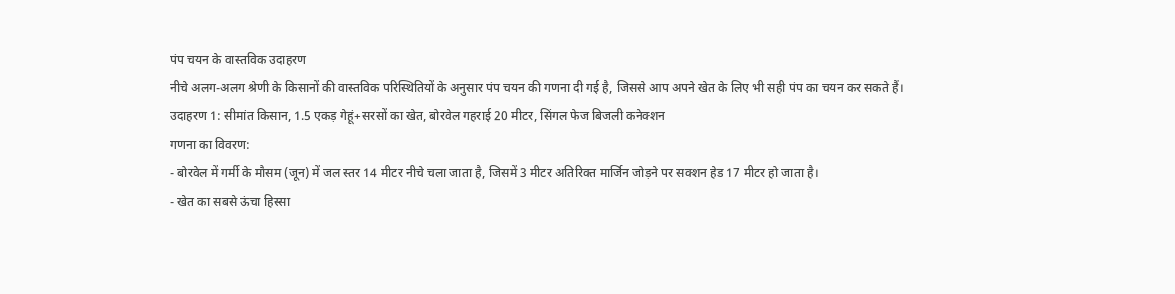पंप चयन के वास्तविक उदाहरण
नीचे अलग-अलग श्रेणी के किसानों की वास्तविक परिस्थितियों के अनुसार पंप चयन की गणना दी गई है, जिससे आप अपने खेत के लिए भी सही पंप का चयन कर सकते हैं।
उदाहरण 1: सीमांत किसान, 1.5 एकड़ गेहूं+सरसों का खेत, बोरवेल गहराई 20 मीटर, सिंगल फेज बिजली कनेक्शन
गणना का विवरण:
- बोरवेल में गर्मी के मौसम (जून) में जल स्तर 14 मीटर नीचे चला जाता है, जिसमें 3 मीटर अतिरिक्त मार्जिन जोड़ने पर सक्शन हेड 17 मीटर हो जाता है।
- खेत का सबसे ऊंचा हिस्सा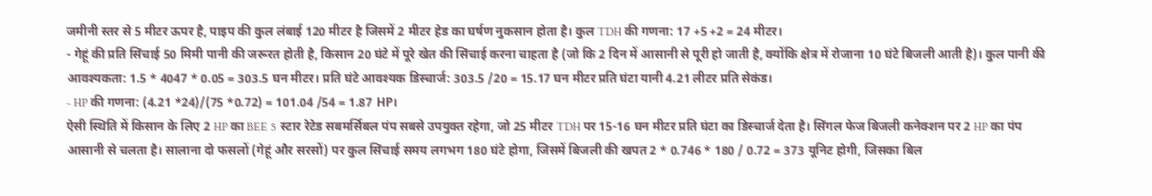जमीनी स्तर से 5 मीटर ऊपर है, पाइप की कुल लंबाई 120 मीटर है जिसमें 2 मीटर हेड का घर्षण नुकसान होता है। कुल TDH की गणना: 17 +5 +2 = 24 मीटर।
- गेहूं की प्रति सिंचाई 50 मिमी पानी की जरूरत होती है, किसान 20 घंटे में पूरे खेत की सिंचाई करना चाहता है (जो कि 2 दिन में आसानी से पूरी हो जाती है, क्योंकि क्षेत्र में रोजाना 10 घंटे बिजली आती है)। कुल पानी की आवश्यकता: 1.5 * 4047 * 0.05 = 303.5 घन मीटर। प्रति घंटे आवश्यक डिस्चार्ज: 303.5 /20 = 15.17 घन मीटर प्रति घंटा यानी 4.21 लीटर प्रति सेकंड।
- HP की गणना: (4.21 *24)/(75 *0.72) = 101.04 /54 = 1.87 HP।
ऐसी स्थिति में किसान के लिए 2 HP का BEE 5 स्टार रेटेड सबमर्सिबल पंप सबसे उपयुक्त रहेगा, जो 25 मीटर TDH पर 15-16 घन मीटर प्रति घंटा का डिस्चार्ज देता है। सिंगल फेज बिजली कनेक्शन पर 2 HP का पंप आसानी से चलता है। सालाना दो फसलों (गेहूं और सरसों) पर कुल सिंचाई समय लगभग 180 घंटे होगा, जिसमें बिजली की खपत 2 * 0.746 * 180 / 0.72 = 373 यूनिट होगी, जिसका बिल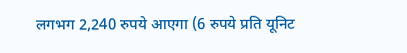लगभग 2,240 रुपये आएगा (6 रुपये प्रति यूनिट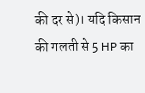की दर से)। यदि किसान की गलती से 5 HP का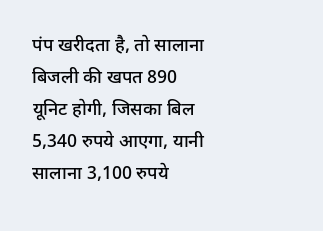पंप खरीदता है, तो सालाना बिजली की खपत 890 यूनिट होगी, जिसका बिल 5,340 रुपये आएगा, यानी सालाना 3,100 रुपये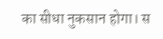का सीधा नुकसान होगा। स